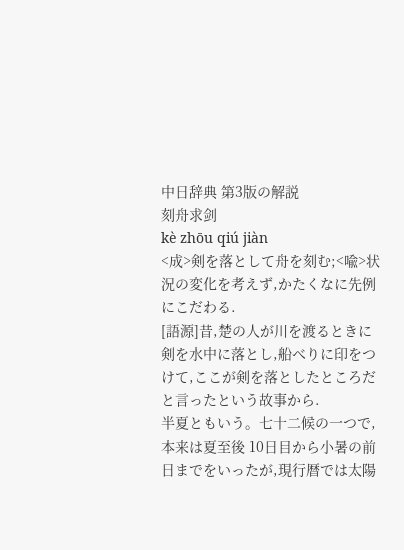中日辞典 第3版の解説
刻舟求剑
kè zhōu qiú jiàn
<成>剣を落として舟を刻む;<喩>状況の変化を考えず,かたくなに先例にこだわる.
[語源]昔,楚の人が川を渡るときに剣を水中に落とし,船べりに印をつけて,ここが剣を落としたところだと言ったという故事から.
半夏ともいう。七十二候の一つで,本来は夏至後 10日目から小暑の前日までをいったが,現行暦では太陽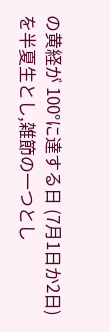の黄経が 100°に達する日 (7月1日か2日) を半夏生とし,雑節の一つとし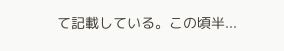て記載している。この頃半...